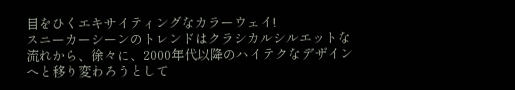目をひくエキサイティングなカラーウェイ!
スニーカーシーンのトレンドはクラシカルシルエットな流れから、徐々に、2000年代以降のハイテクなデザインへと移り変わろうとして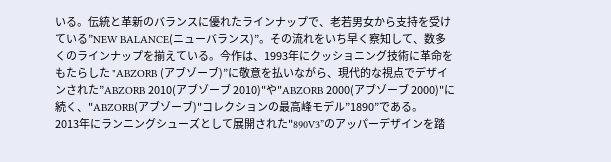いる。伝統と革新のバランスに優れたラインナップで、老若男女から支持を受けている”NEW BALANCE(ニューバランス)”。その流れをいち早く察知して、数多くのラインナップを揃えている。今作は、1993年にクッショニング技術に革命をもたらした "ABZORB (アブゾーブ)”に敬意を払いながら、現代的な視点でデザインされた”ABZORB 2010(アブゾーブ 2010)"や"ABZORB 2000(アブゾーブ 2000)"に続く、"ABZORB(アブゾーブ)"コレクションの最高峰モデル”1890”である。
2013年にランニングシューズとして展開された"890V3”のアッパーデザインを踏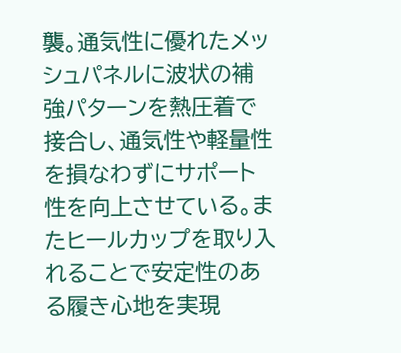襲。通気性に優れたメッシュパネルに波状の補強パターンを熱圧着で接合し、通気性や軽量性を損なわずにサポート性を向上させている。またヒールカップを取り入れることで安定性のある履き心地を実現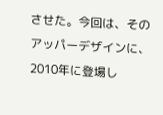させた。今回は、そのアッパーデザインに、2010年に登場し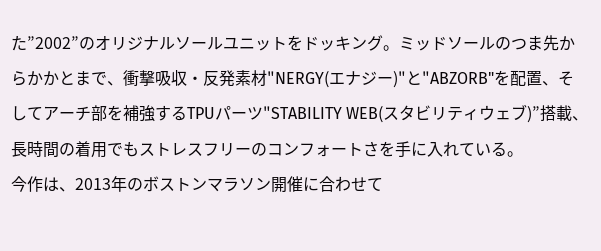た”2002”のオリジナルソールユニットをドッキング。ミッドソールのつま先からかかとまで、衝撃吸収・反発素材"NERGY(エナジー)"と"ABZORB"を配置、そしてアーチ部を補強するTPUパーツ"STABILITY WEB(スタビリティウェブ)”搭載、長時間の着用でもストレスフリーのコンフォートさを手に入れている。
今作は、2013年のボストンマラソン開催に合わせて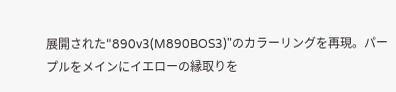展開された"890v3(M890BOS3)"のカラーリングを再現。パープルをメインにイエローの縁取りを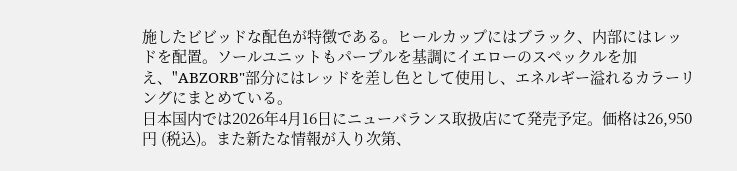施したビビッドな配色が特徴である。ヒールカップにはブラック、内部にはレッドを配置。ソールユニットもパープルを基調にイエローのスペックルを加え、"ABZORB"部分にはレッドを差し色として使用し、エネルギー溢れるカラーリングにまとめている。
日本国内では2026年4月16日にニューバランス取扱店にて発売予定。価格は26,950円 (税込)。また新たな情報が入り次第、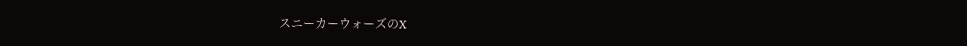スニーカーウォーズのX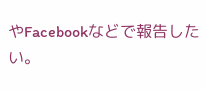やFacebookなどで報告したい。